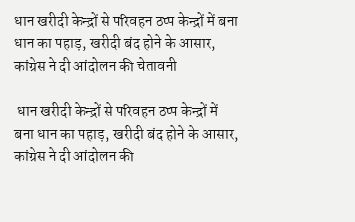धान खरीदी केन्द्रों से परिवहन ठप्प केन्द्रों में बना धान का पहाड़, खरीदी बंद होने के आसार, कांग्रेस ने दी आंदोलन की चेतावनी

 धान खरीदी केन्द्रों से परिवहन ठप्प केन्द्रों में बना धान का पहाड़, खरीदी बंद होने के आसार, कांग्रेस ने दी आंदोलन की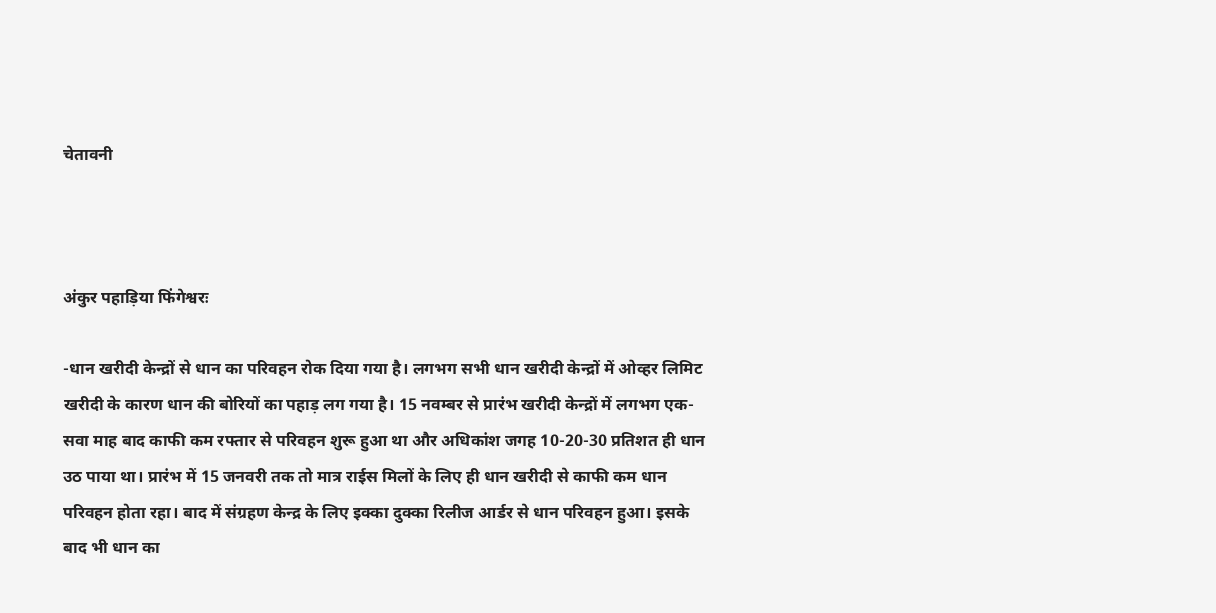चेतावनी



अंकुर पहाड़िया फिंगेश्वरः

-धान खरीदी केन्द्रों से धान का परिवहन रोक दिया गया है। लगभग सभी धान खरीदी केन्द्रों में ओव्हर लिमिट खरीदी के कारण धान की बोरियों का पहाड़ लग गया है। 15 नवम्बर से प्रारंभ खरीदी केन्द्रों में लगभग एक-सवा माह बाद काफी कम रफ्तार से परिवहन शुरू हुआ था और अधिकांश जगह 10-20-30 प्रतिशत ही धान उठ पाया था। प्रारंभ में 15 जनवरी तक तो मात्र राईस मिलों के लिए ही धान खरीदी से काफी कम धान परिवहन होता रहा। बाद में संग्रहण केन्द्र के लिए इक्का दुक्का रिलीज आर्डर से धान परिवहन हुआ। इसके बाद भी धान का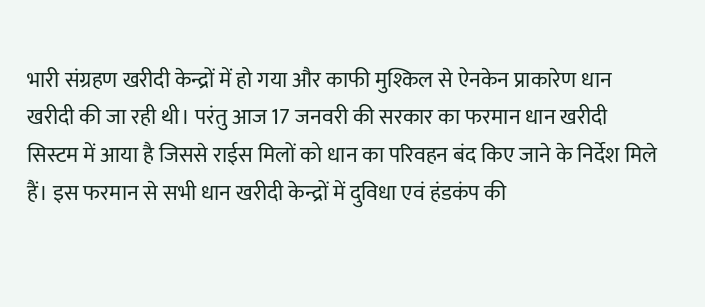भारी संग्रहण खरीदी केन्द्रों में हो गया और काफी मुश्किल से ऐनकेन प्राकारेण धान खरीदी की जा रही थी। परंतु आज 17 जनवरी की सरकार का फरमान धान खरीदी सिस्टम में आया है जिससे राईस मिलों को धान का परिवहन बंद किए जाने के निर्देश मिले हैं। इस फरमान से सभी धान खरीदी केन्द्रों में दुविधा एवं हंडकंप की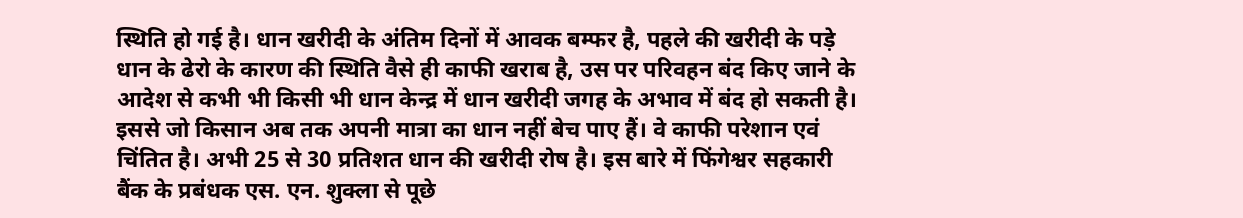स्थिति हो गई है। धान खरीदी के अंतिम दिनों में आवक बम्फर है, पहले की खरीदी के पड़े धान के ढेरो के कारण की स्थिति वैसे ही काफी खराब है, उस पर परिवहन बंद किए जाने के आदेश से कभी भी किसी भी धान केन्द्र में धान खरीदी जगह के अभाव में बंद हो सकती है। इससे जो किसान अब तक अपनी मात्रा का धान नहीं बेच पाए हैं। वे काफी परेशान एवं चिंतित है। अभी 25 से 30 प्रतिशत धान की खरीदी रोष है। इस बारे में फिंगेश्वर सहकारी बैंक के प्रबंधक एस. एन. शुक्ला से पूछे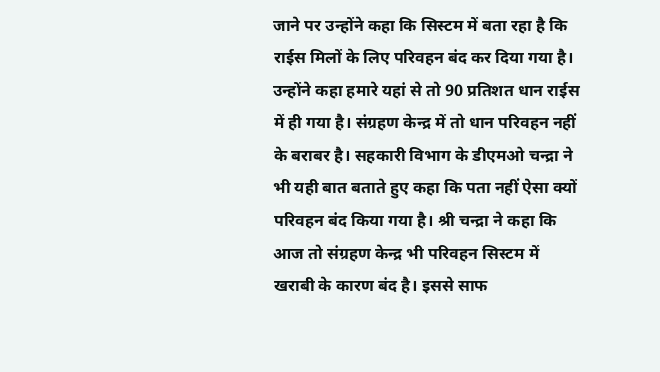जाने पर उन्होंने कहा कि सिस्टम में बता रहा है कि राईस मिलों के लिए परिवहन बंद कर दिया गया है। उन्होंने कहा हमारे यहां से तो 90 प्रतिशत धान राईस में ही गया है। संग्रहण केन्द्र में तो धान परिवहन नहीं के बराबर है। सहकारी विभाग के डीएमओ चन्द्रा ने भी यही बात बताते हुए कहा कि पता नहीं ऐसा क्यों परिवहन बंद किया गया है। श्री चन्द्रा ने कहा कि आज तो संग्रहण केन्द्र भी परिवहन सिस्टम में खराबी के कारण बंद है। इससे साफ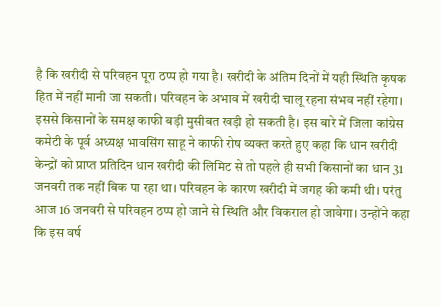है कि खरीदी से परिवहन पूरा ठप्प हो गया है। खरीदी के अंतिम दिनों में यही स्थिति कृषक हित में नहीं मानी जा सकती। परिवहन के अभाव में खरीदी चालू रहना संभव नहीं रहेगा। इससे किसानों के समक्ष काफी बड़ी मुसीबत खड़ी हो सकती है। इस बारे में जिला कांग्रेस कमेटी के पूर्व अध्यक्ष भावसिंग साहू ने काफी रोष व्यक्त करते हुए कहा कि धान खरीदी केन्द्रों को प्राप्त प्रतिदिन धान खरीदी की लिमिट से तो पहले ही सभी किसानों का धान 31 जनवरी तक नहीं बिक पा रहा था। परिवहन के कारण खरीदी में जगह की कमी थी। परंतु आज 16 जनवरी से परिवहन ठप्प हो जाने से स्थिति और विकराल हो जावेगा। उन्होंने कहा कि इस वर्ष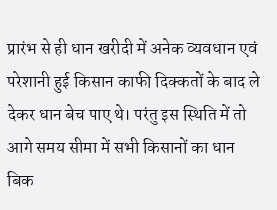प्रारंभ से ही धान खरीदी में अनेक व्यवधान एवं परेशानी हुई किसान काफी दिक्कतों के बाद ले देकर धान बेच पाए थे। परंतु इस स्थिति में तो आगे समय सीमा में सभी किसानों का धान बिक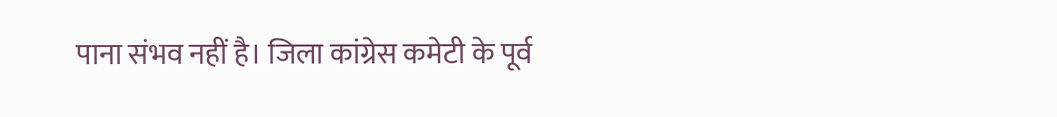पाना संभव नहीं है। जिला कांग्रेस कमेटी के पूर्व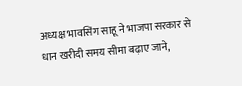अध्यक्ष भावसिंग साहू ने भाजपा सरकार से धान खरीदी समय सीमा बढ़ाए जाने,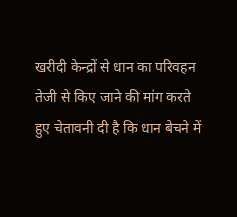खरीदी केन्द्रों से धान का परिवहन तेजी से किए जाने की मांग करते हुए चेतावनी दी है कि धान बेचने में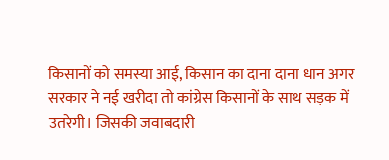किसानों को समस्या आई, किसान का दाना दाना धान अगर सरकार ने नई खरीदा तो कांग्रेस किसानों के साथ सड़क में उतरेगी। जिसकी जवाबदारी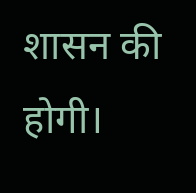शासन की होगी।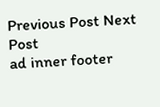Previous Post Next Post
ad inner footer